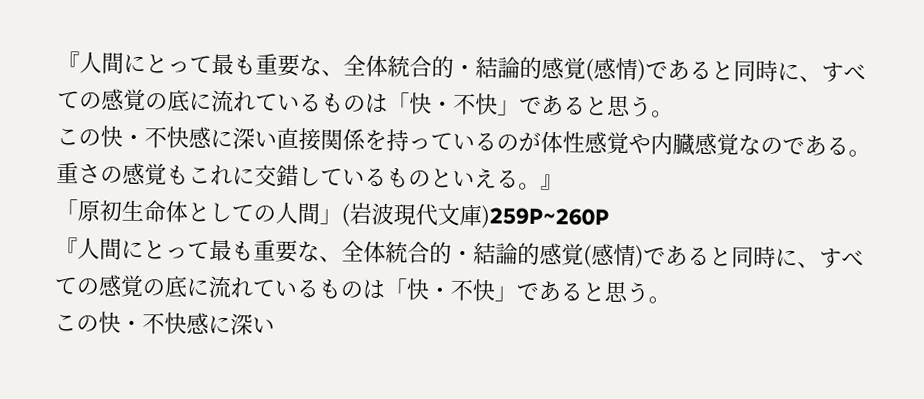『人間にとって最も重要な、全体統合的・結論的感覚(感情)であると同時に、すべての感覚の底に流れているものは「快・不快」であると思う。
この快・不快感に深い直接関係を持っているのが体性感覚や内臓感覚なのである。重さの感覚もこれに交錯しているものといえる。』
「原初生命体としての人間」(岩波現代文庫)259P~260P
『人間にとって最も重要な、全体統合的・結論的感覚(感情)であると同時に、すべての感覚の底に流れているものは「快・不快」であると思う。
この快・不快感に深い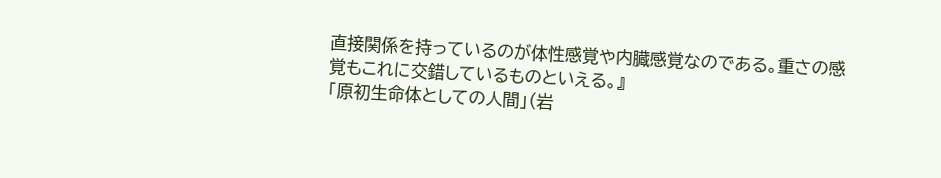直接関係を持っているのが体性感覚や内臓感覚なのである。重さの感覚もこれに交錯しているものといえる。』
「原初生命体としての人間」(岩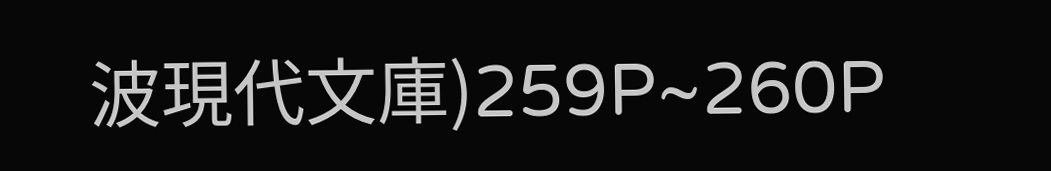波現代文庫)259P~260P